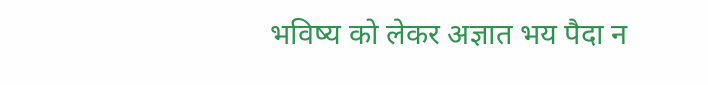भविष्य को लेकर अज्ञात भय पैदा न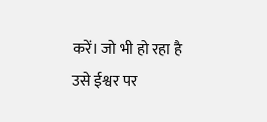करें। जो भी हो रहा है उसे ईश्वर पर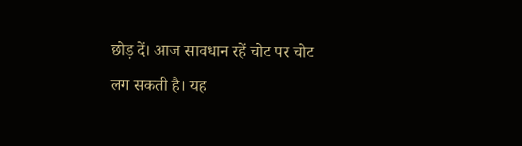छोड़ दें। आज सावधान रहें चोट पर चोट लग सकती है। यह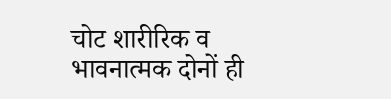चोट शारीरिक व भावनात्मक दोनों ही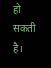हो सकती है।